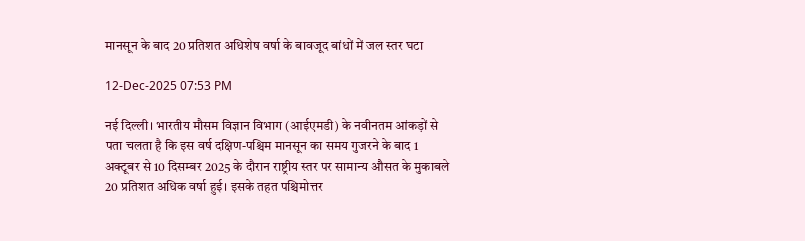मानसून के बाद 20 प्रतिशत अधिशेष वर्षा के बावजूद बांधों में जल स्तर घटा

12-Dec-2025 07:53 PM

नई दिल्ली। भारतीय मौसम विज्ञान विभाग (आईएमडी) के नवीनतम आंकड़ों से पता चलता है कि इस वर्ष दक्षिण-पश्चिम मानसून का समय गुजरने के बाद 1 अक्टूबर से 10 दिसम्बर 2025 के दौरान राष्ट्रीय स्तर पर सामान्य औसत के मुकाबले 20 प्रतिशत अधिक वर्षा हुई। इसके तहत पश्चिमोत्तर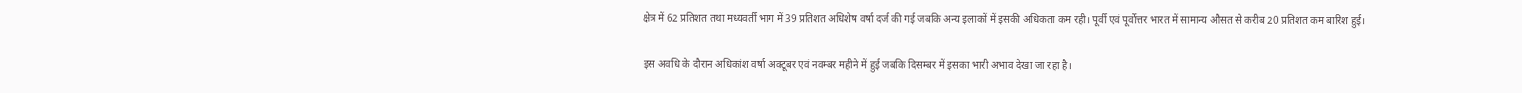क्षेत्र में 62 प्रतिशत तथा मध्यवर्ती भाग में 39 प्रतिशत अधिशेष वर्षा दर्ज की गई जबकि अन्य इलाकों में इसकी अधिकता कम रही। पूर्वी एवं पूर्वोत्तर भारत में सामान्य औसत से करीब 20 प्रतिशत कम बारिश हुई।

इस अवधि के दौरान अधिकांश वर्षा अक्टूबर एवं नवम्बर महीने में हुई जबकि दिसम्बर में इसका भारी अभाव देखा जा रहा है।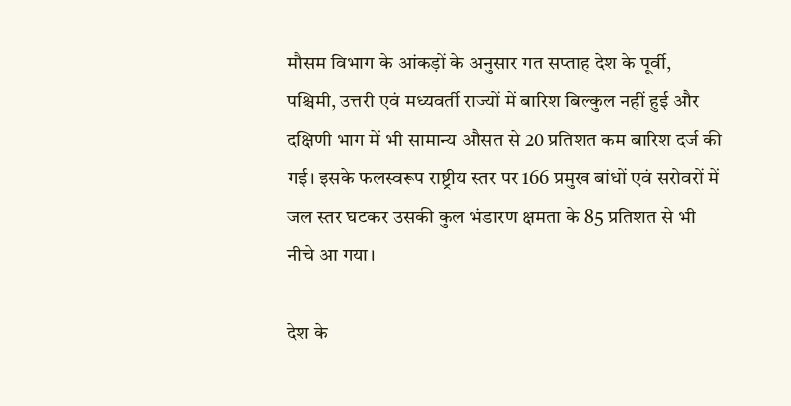मौसम विभाग के आंकड़ों के अनुसार गत सप्ताह देश के पूर्वी, पश्चिमी, उत्तरी एवं मध्यवर्ती राज्यों में बारिश बिल्कुल नहीं हुई और दक्षिणी भाग में भी सामान्य औसत से 20 प्रतिशत कम बारिश दर्ज की गई। इसके फलस्वरूप राष्ट्रीय स्तर पर 166 प्रमुख बांधों एवं सरोवरों में जल स्तर घटकर उसकी कुल भंडारण क्षमता के 85 प्रतिशत से भी नीचे आ गया।

देश के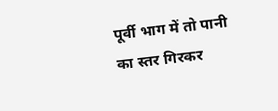पूर्वी भाग में तो पानी का स्तर गिरकर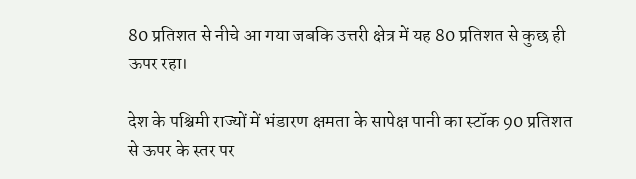80 प्रतिशत से नीचे आ गया जबकि उत्तरी क्षेत्र में यह 80 प्रतिशत से कुछ ही ऊपर रहा।

देश के पश्चिमी राज्यों में भंडारण क्षमता के सापेक्ष पानी का स्टॉक 90 प्रतिशत से ऊपर के स्तर पर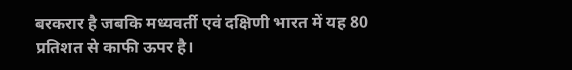बरकरार है जबकि मध्यवर्ती एवं दक्षिणी भारत में यह 80 प्रतिशत से काफी ऊपर है।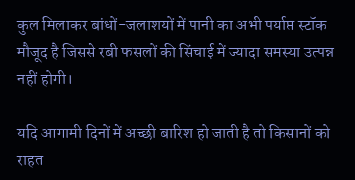कुल मिलाकर बांधों-जलाशयों में पानी का अभी पर्याप्त स्टॉक मौजूद है जिससे रबी फसलों की सिंचाई में ज्यादा समस्या उत्पन्न नहीं होगी।

यदि आगामी दिनों में अच्छी बारिश हो जाती है तो किसानों को राहत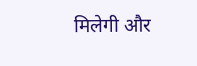मिलेगी और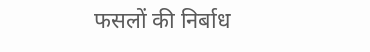फसलों की निर्बाध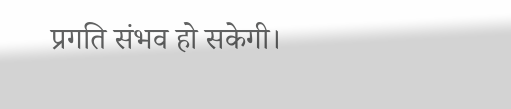प्रगति संभव हो सकेगी।